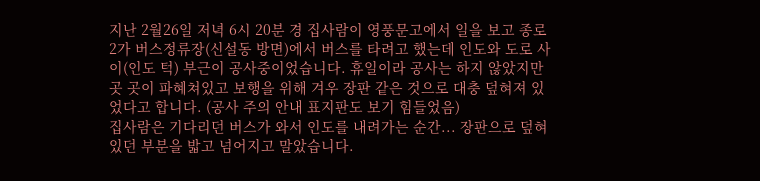지난 2월26일 저녁 6시 20분 경 집사람이 영풍문고에서 일을 보고 종로2가 버스정류장(신설동 방면)에서 버스를 타려고 했는데 인도와 도로 사이(인도 턱) 부근이 공사중이었습니다. 휴일이라 공사는 하지 않았지만 곳 곳이 파혜쳐있고 보행을 위해 겨우 장판 같은 것으로 대충 덮혀져 있었다고 합니다. (공사 주의 안내 표지판도 보기 힘들었음)
집사람은 기다리던 버스가 와서 인도를 내려가는 순간... 장판으로 덮혀있던 부분을 밟고 넘어지고 말았습니다.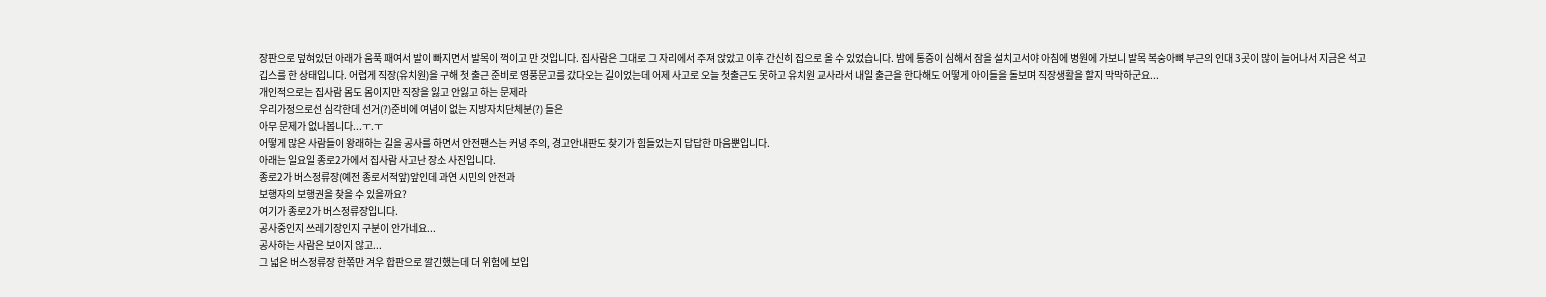장판으로 덮혀있던 아래가 움푹 패여서 발이 빠지면서 발목이 꺽이고 만 것입니다. 집사람은 그대로 그 자리에서 주져 앉았고 이후 간신히 집으로 올 수 있었습니다. 밤에 통증이 심해서 잠을 설치고서야 아침에 병원에 가보니 발목 복숭아뼈 부근의 인대 3곳이 많이 늘어나서 지금은 석고 깁스를 한 상태입니다. 어렵게 직장(유치원)을 구해 첫 출근 준비로 영풍문고를 갔다오는 길이었는데 어제 사고로 오늘 첫출근도 못하고 유치원 교사라서 내일 출근을 한다해도 어떻게 아이들을 돌보며 직장생활을 할지 막막하군요...
개인적으로는 집사람 몸도 몸이지만 직장을 잃고 안잃고 하는 문제라
우리가정으로선 심각한데 선거(?)준비에 여념이 없는 지방자치단체분(?) 들은
아무 문제가 없나봅니다...ㅜ.ㅜ
어떻게 많은 사람들이 왕래하는 길을 공사를 하면서 안전팬스는 커녕 주의, 경고안내판도 찾기가 힘들었는지 답답한 마음뿐입니다.
아래는 일요일 종로2가에서 집사람 사고난 장소 사진입니다.
종로2가 버스정류장(예전 종로서적앞)앞인데 과연 시민의 안전과
보행자의 보행권을 찾을 수 있을까요?
여기가 종로2가 버스정류장입니다.
공사중인지 쓰레기장인지 구분이 안가네요...
공사하는 사람은 보이지 않고...
그 넓은 버스정류장 한쪾만 겨우 합판으로 깔긴했는데 더 위험에 보입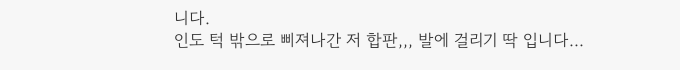니다.
인도 턱 밖으로 삐져나간 저 합판,,, 발에 걸리기 딱 입니다...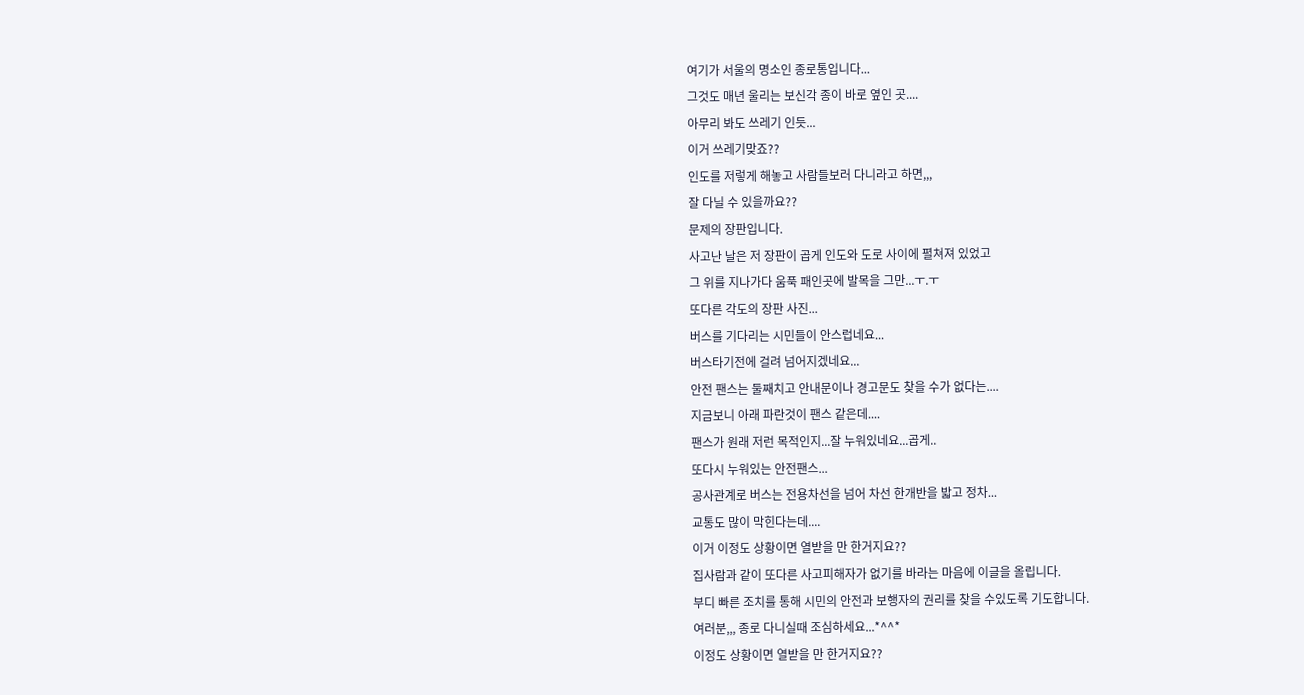여기가 서울의 명소인 종로통입니다...
그것도 매년 울리는 보신각 종이 바로 옆인 곳....
아무리 봐도 쓰레기 인듯...
이거 쓰레기맞죠??
인도를 저렇게 해놓고 사람들보러 다니라고 하면,,,
잘 다닐 수 있을까요??
문제의 장판입니다.
사고난 날은 저 장판이 곱게 인도와 도로 사이에 펼쳐져 있었고
그 위를 지나가다 움푹 패인곳에 발목을 그만...ㅜ.ㅜ
또다른 각도의 장판 사진...
버스를 기다리는 시민들이 안스럽네요...
버스타기전에 걸려 넘어지겠네요...
안전 팬스는 둘째치고 안내문이나 경고문도 찾을 수가 없다는....
지금보니 아래 파란것이 팬스 같은데....
팬스가 원래 저런 목적인지...잘 누워있네요...곱게..
또다시 누워있는 안전팬스...
공사관계로 버스는 전용차선을 넘어 차선 한개반을 밟고 정차...
교통도 많이 막힌다는데....
이거 이정도 상황이면 열받을 만 한거지요??
집사람과 같이 또다른 사고피해자가 없기를 바라는 마음에 이글을 올립니다.
부디 빠른 조치를 통해 시민의 안전과 보행자의 권리를 찾을 수있도록 기도합니다.
여러분,,, 종로 다니실때 조심하세요...*^^*
이정도 상황이면 열받을 만 한거지요??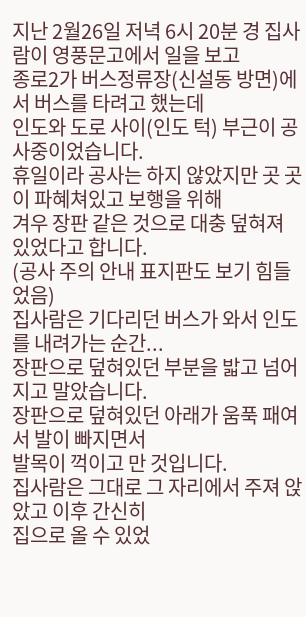지난 2월26일 저녁 6시 20분 경 집사람이 영풍문고에서 일을 보고
종로2가 버스정류장(신설동 방면)에서 버스를 타려고 했는데
인도와 도로 사이(인도 턱) 부근이 공사중이었습니다.
휴일이라 공사는 하지 않았지만 곳 곳이 파혜쳐있고 보행을 위해
겨우 장판 같은 것으로 대충 덮혀져 있었다고 합니다.
(공사 주의 안내 표지판도 보기 힘들었음)
집사람은 기다리던 버스가 와서 인도를 내려가는 순간...
장판으로 덮혀있던 부분을 밟고 넘어지고 말았습니다.
장판으로 덮혀있던 아래가 움푹 패여서 발이 빠지면서
발목이 꺽이고 만 것입니다.
집사람은 그대로 그 자리에서 주져 앉았고 이후 간신히
집으로 올 수 있었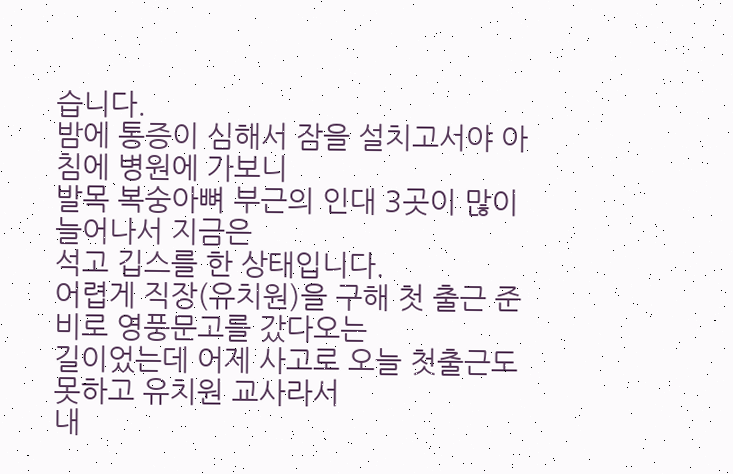습니다.
밤에 통증이 심해서 잠을 설치고서야 아침에 병원에 가보니
발목 복숭아뼈 부근의 인대 3곳이 많이 늘어나서 지금은
석고 깁스를 한 상태입니다.
어렵게 직장(유치원)을 구해 첫 출근 준비로 영풍문고를 갔다오는
길이었는데 어제 사고로 오늘 첫출근도 못하고 유치원 교사라서
내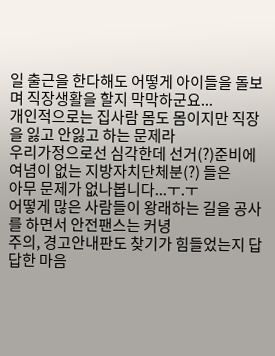일 출근을 한다해도 어떻게 아이들을 돌보며 직장생활을 할지 막막하군요...
개인적으로는 집사람 몸도 몸이지만 직장을 잃고 안잃고 하는 문제라
우리가정으로선 심각한데 선거(?)준비에 여념이 없는 지방자치단체분(?) 들은
아무 문제가 없나봅니다...ㅜ.ㅜ
어떻게 많은 사람들이 왕래하는 길을 공사를 하면서 안전팬스는 커녕
주의, 경고안내판도 찾기가 힘들었는지 답답한 마음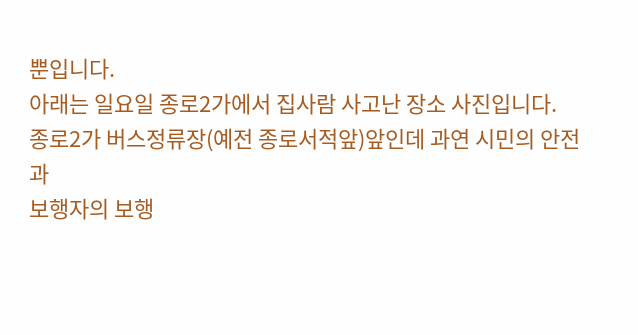뿐입니다.
아래는 일요일 종로2가에서 집사람 사고난 장소 사진입니다.
종로2가 버스정류장(예전 종로서적앞)앞인데 과연 시민의 안전과
보행자의 보행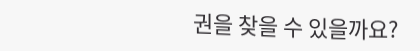권을 찾을 수 있을까요?